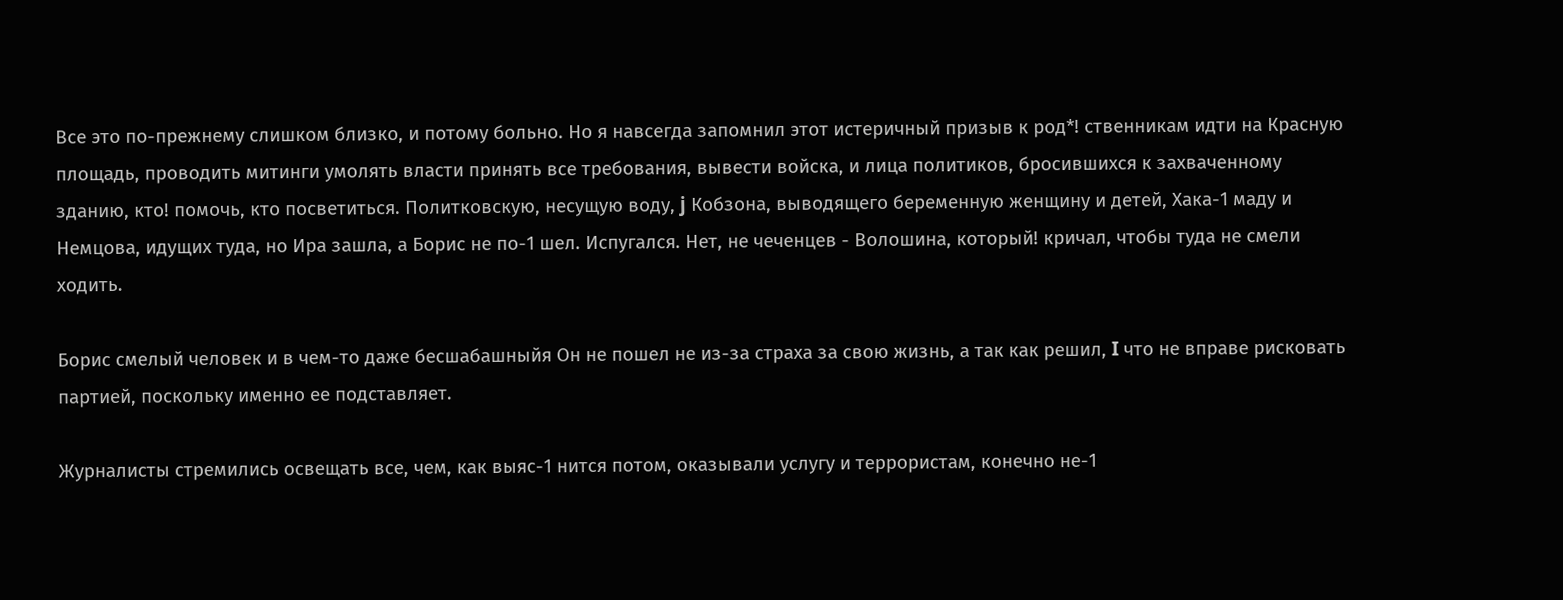Все это по-прежнему слишком близко, и потому больно. Но я навсегда запомнил этот истеричный призыв к род*! ственникам идти на Красную площадь, проводить митинги умолять власти принять все требования, вывести войска, и лица политиков, бросившихся к захваченному зданию, кто! помочь, кто посветиться. Политковскую, несущую воду, j Кобзона, выводящего беременную женщину и детей, Хака-1 маду и Немцова, идущих туда, но Ира зашла, а Борис не по-1 шел. Испугался. Нет, не чеченцев - Волошина, который! кричал, чтобы туда не смели ходить.

Борис смелый человек и в чем-то даже бесшабашныйя Он не пошел не из-за страха за свою жизнь, а так как решил, I что не вправе рисковать партией, поскольку именно ее подставляет.

Журналисты стремились освещать все, чем, как выяс-1 нится потом, оказывали услугу и террористам, конечно не-1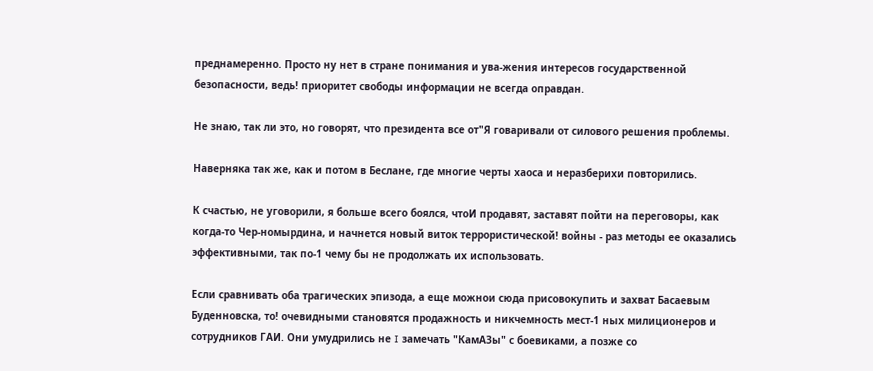преднамеренно. Просто ну нет в стране понимания и ува-жения интересов государственной безопасности, ведь! приоритет свободы информации не всегда оправдан.

Не знаю, так ли это, но говорят, что президента все от"Я говаривали от силового решения проблемы.

Наверняка так же, как и потом в Беслане, где многие черты хаоса и неразберихи повторились.

К счастью, не уговорили, я больше всего боялся, чтоИ продавят, заставят пойти на переговоры, как когда-то Чер-номырдина, и начнется новый виток террористической! войны - раз методы ее оказались эффективными, так по-1 чему бы не продолжать их использовать.

Если сравнивать оба трагических эпизода, а еще можнои сюда присовокупить и захват Басаевым Буденновска, то! очевидными становятся продажность и никчемность мест-1 ных милиционеров и сотрудников ГАИ. Они умудрились не I замечать "КамАЗы" с боевиками, а позже со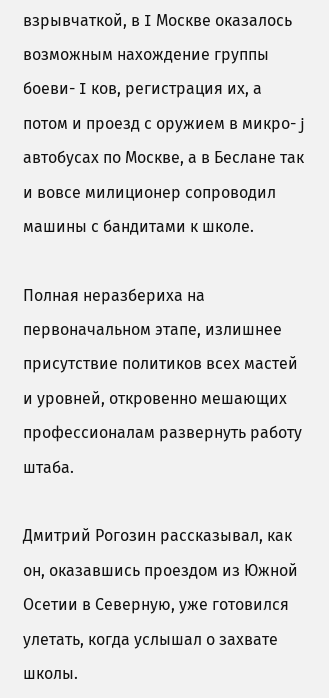взрывчаткой, в I Москве оказалось возможным нахождение группы боеви- I ков, регистрация их, а потом и проезд с оружием в микро- j автобусах по Москве, а в Беслане так и вовсе милиционер сопроводил машины с бандитами к школе.

Полная неразбериха на первоначальном этапе, излишнее присутствие политиков всех мастей и уровней, откровенно мешающих профессионалам развернуть работу штаба.

Дмитрий Рогозин рассказывал, как он, оказавшись проездом из Южной Осетии в Северную, уже готовился улетать, когда услышал о захвате школы.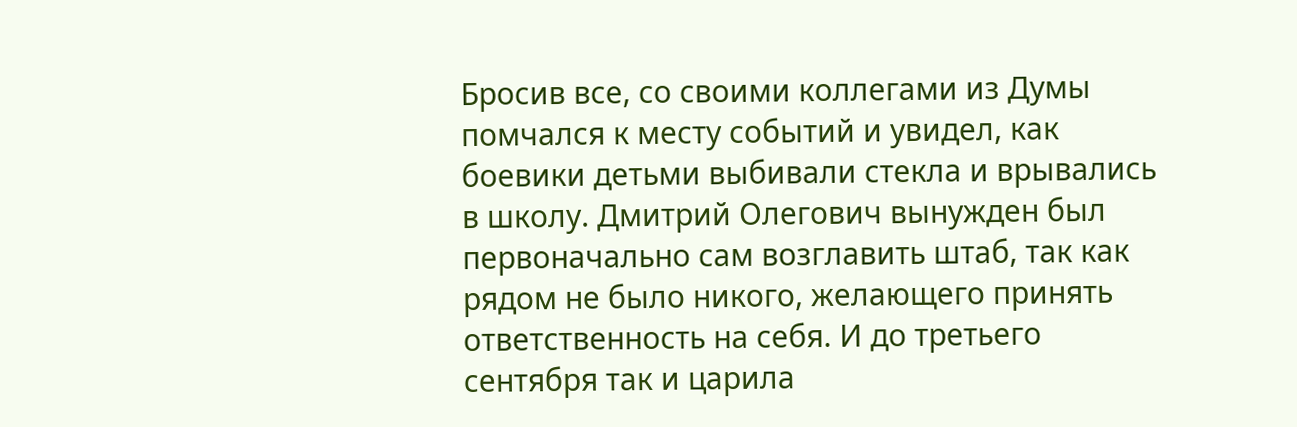Бросив все, со своими коллегами из Думы помчался к месту событий и увидел, как боевики детьми выбивали стекла и врывались в школу. Дмитрий Олегович вынужден был первоначально сам возглавить штаб, так как рядом не было никого, желающего принять ответственность на себя. И до третьего сентября так и царила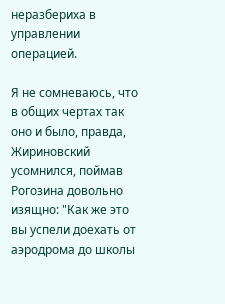неразбериха в управлении операцией.

Я не сомневаюсь, что в общих чертах так оно и было, правда, Жириновский усомнился, поймав Рогозина довольно изящно: "Как же это вы успели доехать от аэродрома до школы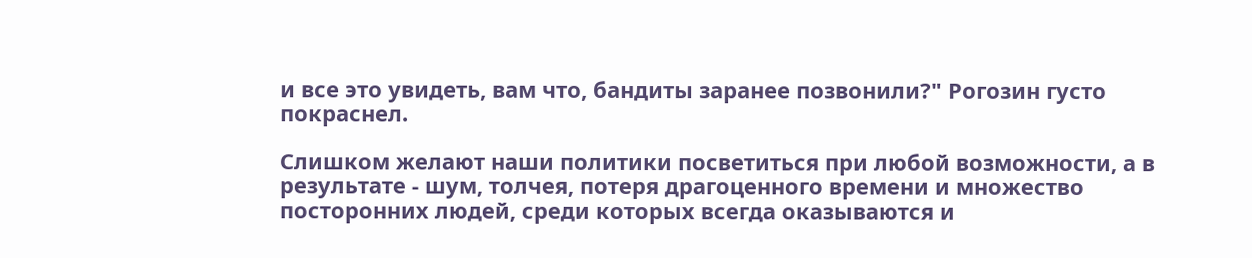и все это увидеть, вам что, бандиты заранее позвонили?" Рогозин густо покраснел.

Слишком желают наши политики посветиться при любой возможности, а в результате - шум, толчея, потеря драгоценного времени и множество посторонних людей, среди которых всегда оказываются и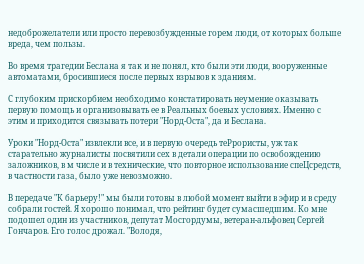недоброжелатели или просто перевозбужденные горем люди, от которых больше вреда, чем пользы.

Во время трагедии Беслана я так и не понял, кто были эти люди, вооруженные автоматами, бросившиеся после первых взрывов к зданиям.

С глубоким прискорбием необходимо констатировать неумение оказывать первую помощь и организовывать ее в Реальных боевых условиях. Именно с этим и приходится связывать потери "Норд-Оста", да и Беслана.

Уроки "Норд-Оста" извлекли все, и в первую очередь теРрористы, уж так старательно журналисты посвятили сех в детали операции по освобождению заложников, в м числе и в технические, что повторное использование спеЦсредств, в частности газа, было уже невозможно.

В передаче "К барьеру!" мы были готовы в любой момент выйти в эфир и в среду собрали гостей. Я хорошо понимал, что рейтинг будет сумасшедшим. Ко мне подошел один из участников, депутат Мосгордумы, ветеран-альфовец Сергей Гончаров. Его голос дрожал. "Володя,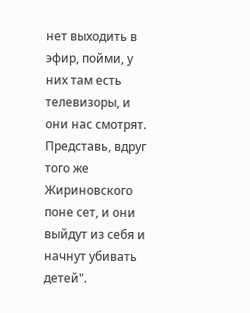нет выходить в эфир, пойми, у них там есть телевизоры, и они нас смотрят. Представь, вдруг того же Жириновского поне сет, и они выйдут из себя и начнут убивать детей".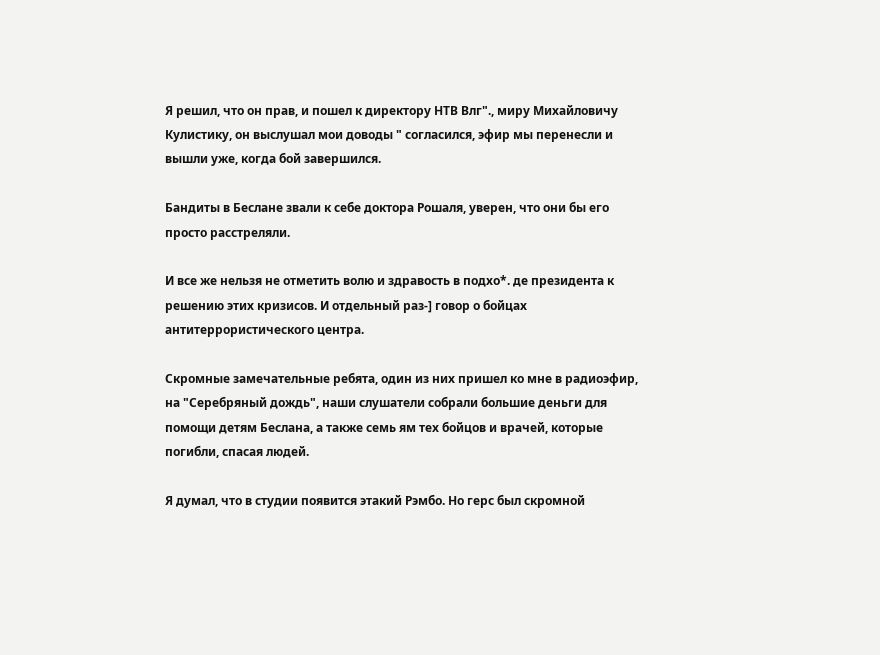Я решил, что он прав, и пошел к директору НТВ Влг"., миру Михайловичу Кулистику, он выслушал мои доводы " согласился, эфир мы перенесли и вышли уже, когда бой завершился.

Бандиты в Беслане звали к себе доктора Рошаля, уверен, что они бы его просто расстреляли.

И все же нельзя не отметить волю и здравость в подхо*. де президента к решению этих кризисов. И отдельный раз-] говор о бойцах антитеррористического центра.

Скромные замечательные ребята, один из них пришел ко мне в радиоэфир, на "Серебряный дождь", наши слушатели собрали большие деньги для помощи детям Беслана, а также семь ям тех бойцов и врачей, которые погибли, спасая людей.

Я думал, что в студии появится этакий Рэмбо. Но герс был скромной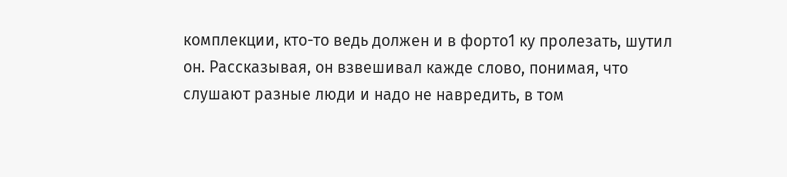комплекции, кто-то ведь должен и в форто1 ку пролезать, шутил он. Рассказывая, он взвешивал кажде слово, понимая, что слушают разные люди и надо не навредить, в том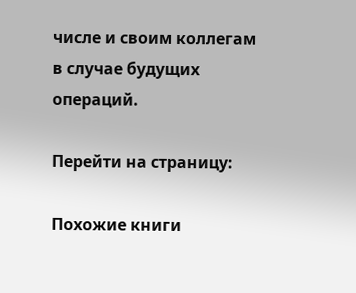числе и своим коллегам в случае будущих операций.

Перейти на страницу:

Похожие книги